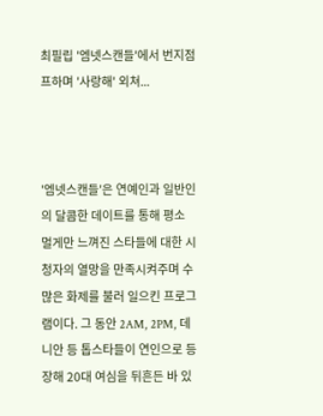최필립 '엠넷스캔들'에서 번지점프하며 '사랑해' 외쳐...



'엠넷스캔들'은 연예인과 일반인의 달콤한 데이트를 통해 평소 멀게만 느껴진 스타들에 대한 시청자의 열망을 만족시켜주며 수많은 화제를 불러 일으킨 프로그램이다. 그 동안 2AM, 2PM, 데니안 등 톱스타들이 연인으로 등장해 20대 여심을 뒤흔든 바 있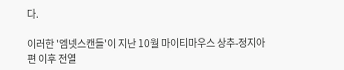다.

이러한 '엠넷스캔들'이 지난 10월 마이티마우스 상추-정지아 편 이후 전열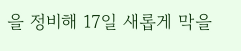을 정비해 17일 새롭게 막을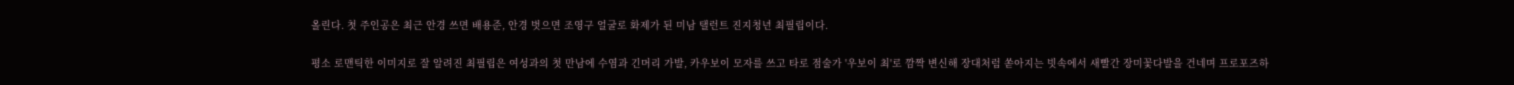올린다. 첫 주인공은 최근 안경 쓰면 배용준, 안경 벗으면 조영구 얼굴로 화제가 된 미남 탤런트 진지청년 최필립이다.

평소 로맨틱한 이미지로 잘 알려진 최필립은 여성과의 첫 만남에 수염과 긴머리 가발, 카우보이 모자를 쓰고 타로 점술가 '우보이 최'로 깜짝 변신해 장대처럼 쏟아지는 빗속에서 새빨간 장미꽃다발을 건네며 프로포즈하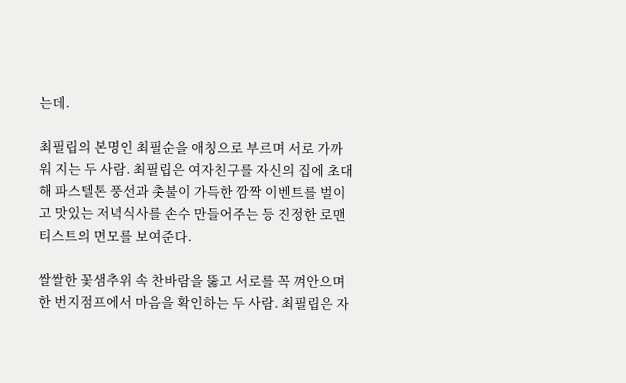는데.

최필립의 본명인 최필순을 애칭으로 부르며 서로 가까워 지는 두 사람. 최필립은 여자친구를 자신의 집에 초대해 파스텔톤 풍선과 촛불이 가득한 깜짝 이벤트를 벌이고 맛있는 저녁식사를 손수 만들어주는 등 진정한 로맨티스트의 면모를 보여준다.

쌀쌀한 꽃샘추위 속 찬바람을 뚫고 서로를 꼭 껴안으며 한 번지점프에서 마음을 확인하는 두 사람. 최필립은 자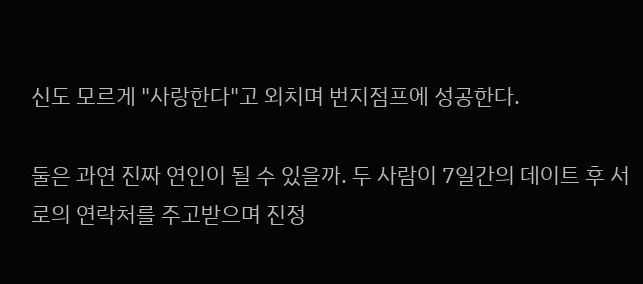신도 모르게 "사랑한다"고 외치며 번지점프에 성공한다.

둘은 과연 진짜 연인이 될 수 있을까. 두 사람이 7일간의 데이트 후 서로의 연락처를 주고받으며 진정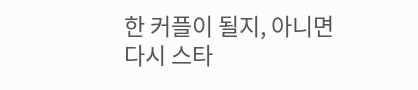한 커플이 될지, 아니면 다시 스타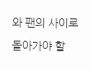와 팬의 사이로 돌아가야 할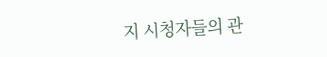지 시청자들의 관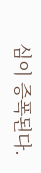심이 증폭된다.